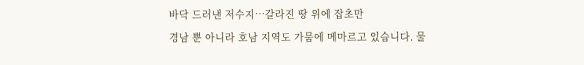바닥 드러낸 저수지…갈라진 땅 위에 잡초만
경남 뿐 아니라 호남 지역도 가뭄에 메마르고 있습니다. 물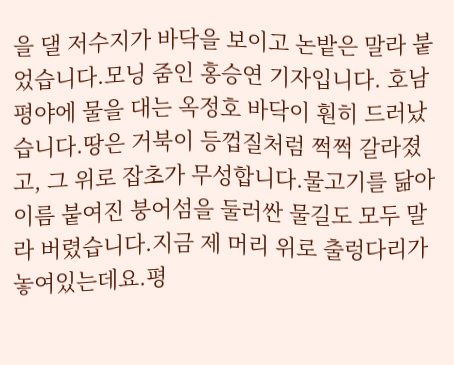을 댈 저수지가 바닥을 보이고 논밭은 말라 붙었습니다.모닝 줌인 홍승연 기자입니다. 호남평야에 물을 대는 옥정호 바닥이 훤히 드러났습니다.땅은 거북이 등껍질처럼 쩍쩍 갈라졌고, 그 위로 잡초가 무성합니다.물고기를 닮아 이름 붙여진 붕어섬을 둘러싼 물길도 모두 말라 버렸습니다.지금 제 머리 위로 출렁다리가 놓여있는데요.평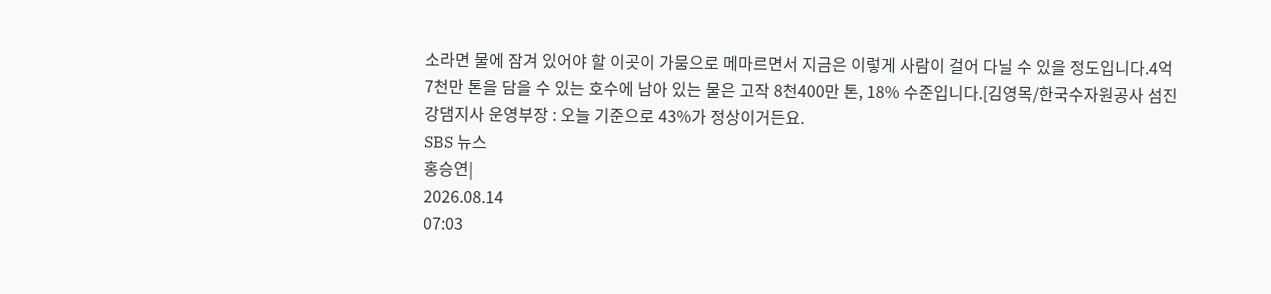소라면 물에 잠겨 있어야 할 이곳이 가뭄으로 메마르면서 지금은 이렇게 사람이 걸어 다닐 수 있을 정도입니다.4억 7천만 톤을 담을 수 있는 호수에 남아 있는 물은 고작 8천400만 톤, 18% 수준입니다.[김영목/한국수자원공사 섬진강댐지사 운영부장 : 오늘 기준으로 43%가 정상이거든요.
SBS 뉴스
홍승연|
2026.08.14
07:03